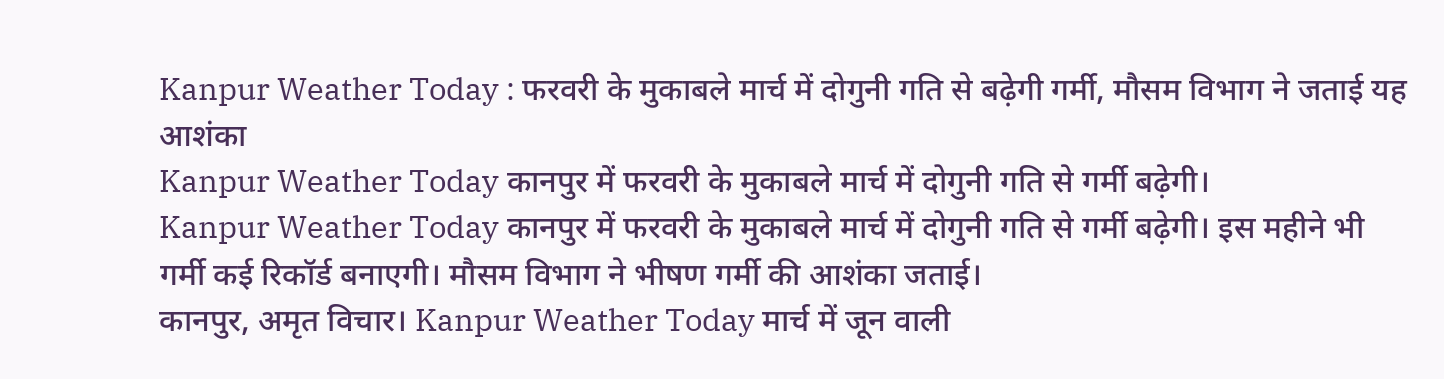Kanpur Weather Today : फरवरी के मुकाबले मार्च में दोगुनी गति से बढ़ेगी गर्मी, मौसम विभाग ने जताई यह आशंका
Kanpur Weather Today कानपुर में फरवरी के मुकाबले मार्च में दोगुनी गति से गर्मी बढ़ेगी।
Kanpur Weather Today कानपुर में फरवरी के मुकाबले मार्च में दोगुनी गति से गर्मी बढ़ेगी। इस महीने भी गर्मी कई रिकॉर्ड बनाएगी। मौसम विभाग ने भीषण गर्मी की आशंका जताई।
कानपुर, अमृत विचार। Kanpur Weather Today मार्च में जून वाली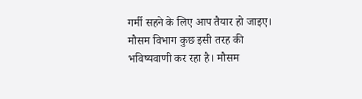गर्मी सहने के लिए आप तैयार हो जाइए। मौसम विभाग कुछ इसी तरह की भविष्यवाणी कर रहा है। मौसम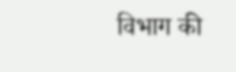विभाग की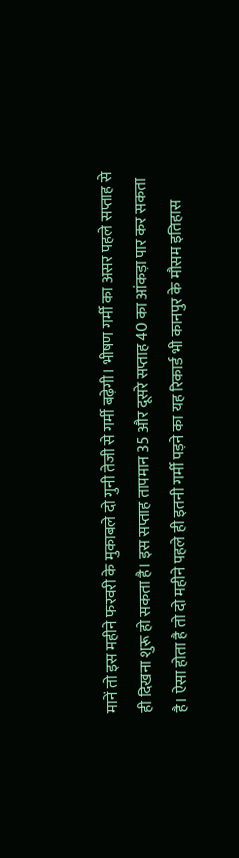मानें तो इस महीने फरवरी के मुकाबले दो गुनी तेजी से गर्मी बढ़ेगी। भीषण गर्मी का असर पहले सप्ताह से ही दिखना शुरू हो सकता है। इस सप्ताह तापमान 35 और दूसरे सप्ताह 40 का आंकड़ा पार कर सकता है। ऐसा होता है तो दो महीने पहले ही इतनी गर्मी पड़ने का यह रिकार्ड भी कानपुर के मौसम इतिहास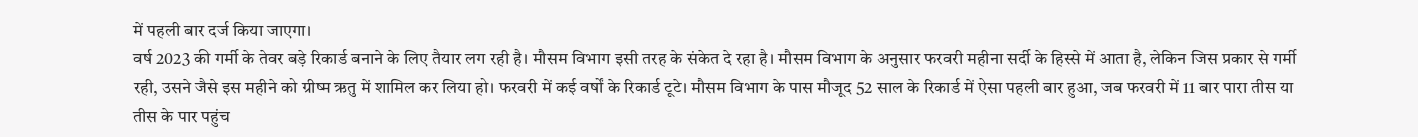में पहली बार दर्ज किया जाएगा।
वर्ष 2023 की गर्मी के तेवर बड़े रिकार्ड बनाने के लिए तैयार लग रही है। मौसम विभाग इसी तरह के संकेत दे रहा है। मौसम विभाग के अनुसार फरवरी महीना सर्दी के हिस्से में आता है, लेकिन जिस प्रकार से गर्मी रही, उसने जैसे इस महीने को ग्रीष्म ऋतु में शामिल कर लिया हो। फरवरी में कई वर्षों के रिकार्ड टूटे। मौसम विभाग के पास मौजूद 52 साल के रिकार्ड में ऐसा पहली बार हुआ, जब फरवरी में 11 बार पारा तीस या तीस के पार पहुंच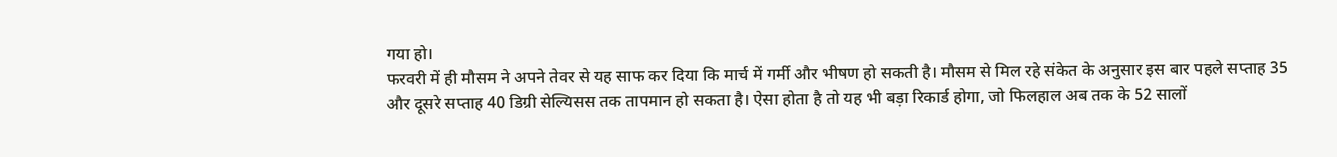गया हो।
फरवरी में ही मौसम ने अपने तेवर से यह साफ कर दिया कि मार्च में गर्मी और भीषण हो सकती है। मौसम से मिल रहे संकेत के अनुसार इस बार पहले सप्ताह 35 और दूसरे सप्ताह 40 डिग्री सेल्यिसस तक तापमान हो सकता है। ऐसा होता है तो यह भी बड़ा रिकार्ड होगा, जो फिलहाल अब तक के 52 सालों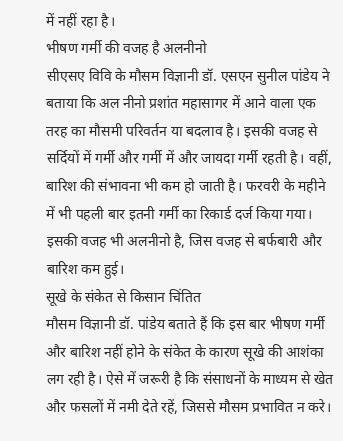में नहीं रहा है।
भीषण गर्मी की वजह है अलनीनो
सीएसए विवि के मौसम विज्ञानी डॉ. एसएन सुनील पांडेय ने बताया कि अल नीनो प्रशांत महासागर में आने वाला एक तरह का मौसमी परिवर्तन या बदलाव है। इसकी वजह से सर्दियों में गर्मी और गर्मी में और जायदा गर्मी रहती है। वहीं, बारिश की संभावना भी कम हो जाती है। फरवरी के महीने में भी पहली बार इतनी गर्मी का रिकार्ड दर्ज किया गया। इसकी वजह भी अलनीनो है, जिस वजह से बर्फबारी और बारिश कम हुई।
सूखे के संकेत से किसान चिंतित
मौसम विज्ञानी डॉ. पांडेय बताते हैं कि इस बार भीषण गर्मी और बारिश नहीं होने के संकेत के कारण सूखे की आशंका लग रही है। ऐसे में जरूरी है कि संसाधनों के माध्यम से खेत और फसलों में नमी देते रहें, जिससे मौसम प्रभावित न करे।